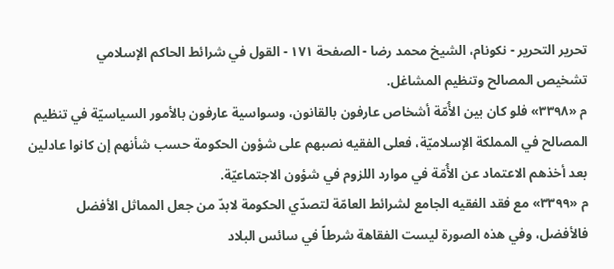تحرير التحرير - نکونام، الشيخ محمد رضا - الصفحة ١٧١ - القول في شرائط الحاكم الإسلامي
تشخيص المصالح وتنظيم المشاغل.
م «٣٣٩٨» فلو كان بين الأُمّة أشخاص عارفون بالقانون، وسواسية عارفون بالأمور السياسيّة في تنظيم المصالح في المملكة الإسلاميّة، فعلى الفقيه نصبهم على شؤون الحكومة حسب شأنهم إن كانوا عادلين بعد أخذهم الاعتماد عن الأُمّة في موارد اللزوم في شؤون الاجتماعيّة.
م «٣٣٩٩» مع فقد الفقيه الجامع لشرائط العامّة لتصدّي الحكومة لابدّ من جعل المماثل الأفضل فالأفضل، وفي هذه الصورة ليست الفقاهة شرطاً في سائس البلاد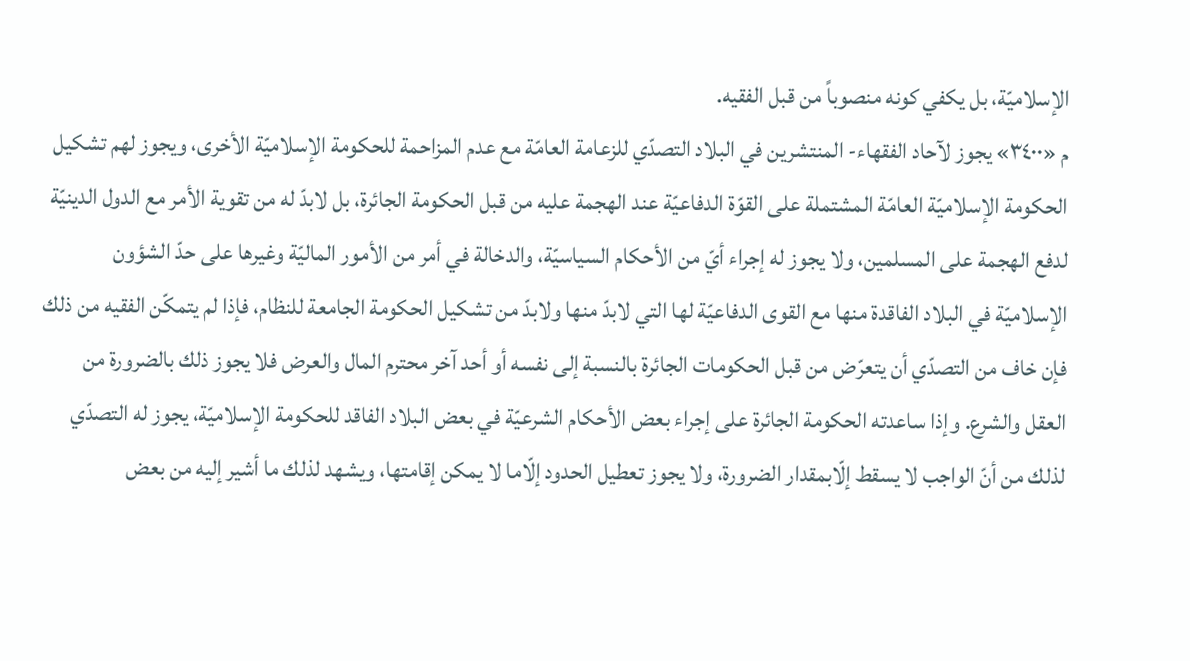الإسلاميّة، بل يكفي كونه منصوباً من قبل الفقيه.
م «٣٤٠٠» يجوز لآحاد الفقهاء- المنتشرين في البلاد التصدّي للزعامة العامّة مع عدم المزاحمة للحكومة الإسلاميّة الأخرى، ويجوز لهم تشكيل الحكومة الإسلاميّة العامّة المشتملة على القوّة الدفاعيّة عند الهجمة عليه من قبل الحكومة الجائرة، بل لابدّ له من تقوية الأمر مع الدول الدينيّة لدفع الهجمة على المسلمين، ولا يجوز له إجراء أيّ من الأحكام السياسيّة، والدخالة في أمر من الأمور الماليّة وغيرها على حدّ الشؤون الإسلاميّة في البلاد الفاقدة منها مع القوى الدفاعيّة لها التي لابدّ منها ولابدّ من تشكيل الحكومة الجامعة للنظام، فإذا لم يتمكّن الفقيه من ذلك فإن خاف من التصدّي أن يتعرّض من قبل الحكومات الجائرة بالنسبة إلى نفسه أو أحد آخر محترم المال والعرض فلا يجوز ذلك بالضرورة من العقل والشرع. وإذا ساعدته الحكومة الجائرة على إجراء بعض الأحكام الشرعيّة في بعض البلاد الفاقد للحكومة الإسلاميّة، يجوز له التصدّي لذلك من أنّ الواجب لا يسقط إلّابمقدار الضرورة، ولا يجوز تعطيل الحدود إلّاما لا يمكن إقامتها، ويشهد لذلك ما أشير إليه من بعض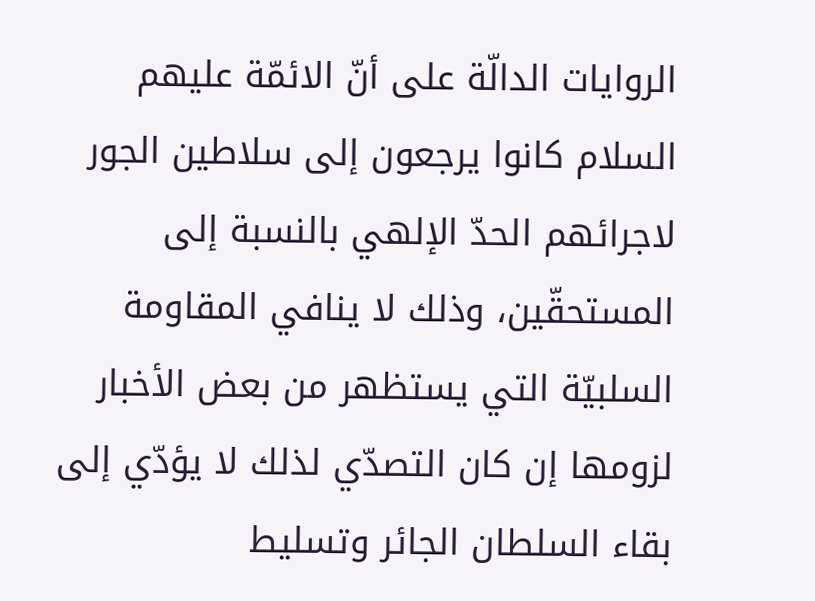الروايات الدالّة على أنّ الائمّة عليهم السلام كانوا يرجعون إلى سلاطين الجور لاجرائهم الحدّ الإلهي بالنسبة إلى المستحقّين، وذلك لا ينافي المقاومة السلبيّة التي يستظهر من بعض الأخبار لزومها إن كان التصدّي لذلك لا يؤدّي إلى بقاء السلطان الجائر وتسليط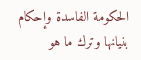الحكومة الفاسدة وإحكام بنيانها وترك ما هو